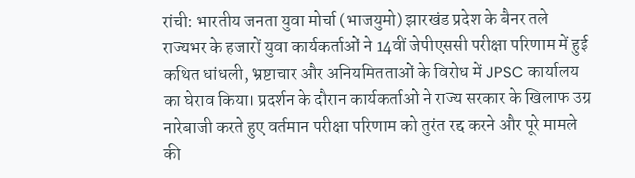रांची: भारतीय जनता युवा मोर्चा (भाजयुमो) झारखंड प्रदेश के बैनर तले राज्यभर के हजारों युवा कार्यकर्ताओं ने 14वीं जेपीएससी परीक्षा परिणाम में हुई कथित धांधली, भ्रष्टाचार और अनियमितताओं के विरोध में JPSC कार्यालय का घेराव किया। प्रदर्शन के दौरान कार्यकर्ताओं ने राज्य सरकार के खिलाफ उग्र नारेबाजी करते हुए वर्तमान परीक्षा परिणाम को तुरंत रद्द करने और पूरे मामले की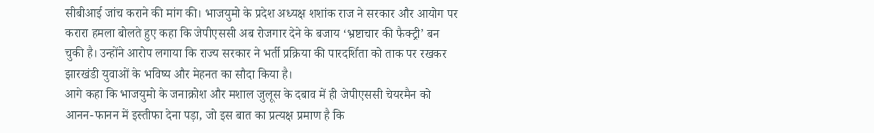सीबीआई जांच कराने की मांग की। भाजयुमो के प्रदेश अध्यक्ष शशांक राज ने सरकार और आयोग पर करारा हमला बोलते हुए कहा कि जेपीएससी अब रोजगार देने के बजाय ‘भ्रष्टाचार की फैक्ट्री’ बन चुकी है। उन्होंने आरोप लगाया कि राज्य सरकार ने भर्ती प्रक्रिया की पारदर्शिता को ताक पर रखकर झारखंडी युवाओं के भविष्य और मेहनत का सौदा किया है।
आगे कहा कि भाजयुमो के जनाक्रोश और मशाल जुलूस के दबाव में ही जेपीएससी चेयरमैन को आनन-फानन में इस्तीफा देना पड़ा, जो इस बात का प्रत्यक्ष प्रमाण है कि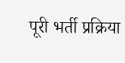पूरी भर्ती प्रक्रिया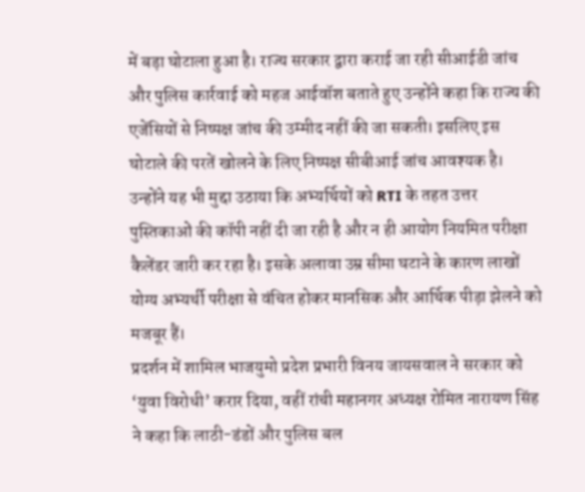में बड़ा घोटाला हुआ है। राज्य सरकार द्वारा कराई जा रही सीआईडी जांच और पुलिस कार्रवाई को महज आईवॉश बताते हुए उन्होंने कहा कि राज्य की एजेंसियों से निष्पक्ष जांच की उम्मीद नहीं की जा सकती। इसलिए इस घोटाले की परतें खोलने के लिए निष्पक्ष सीबीआई जांच आवश्यक है। उन्होंने यह भी मुद्दा उठाया कि अभ्यर्थियों को RTI के तहत उत्तर पुस्तिकाओं की कॉपी नहीं दी जा रही है और न ही आयोग नियमित परीक्षा कैलेंडर जारी कर रहा है। इसके अलावा उम्र सीमा घटाने के कारण लाखों योग्य अभ्यर्थी परीक्षा से वंचित होकर मानसिक और आर्थिक पीड़ा झेलने को मजबूर हैं।
प्रदर्शन में शामिल भाजयुमो प्रदेश प्रभारी विनय जायसवाल ने सरकार को ‘युवा विरोधी’ करार दिया, वहीं रांची महानगर अध्यक्ष रोमित नारायण सिंह ने कहा कि लाठी-डंडों और पुलिस बल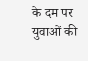के दम पर युवाओं की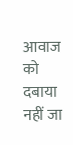आवाज को दबाया नहीं जा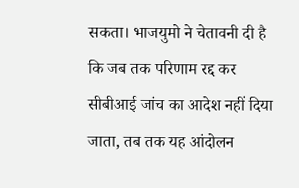सकता। भाजयुमो ने चेतावनी दी है कि जब तक परिणाम रद्द कर सीबीआई जांच का आदेश नहीं दिया जाता, तब तक यह आंदोलन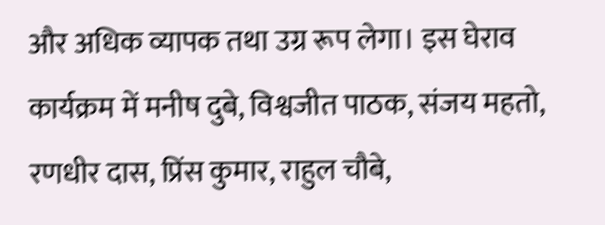और अधिक व्यापक तथा उग्र रूप लेगा। इस घेराव कार्यक्रम में मनीष दुबे, विश्वजीत पाठक, संजय महतो, रणधीर दास, प्रिंस कुमार, राहुल चौबे,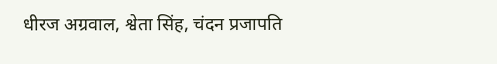धीरज अग्रवाल, श्वेता सिंह, चंदन प्रजापति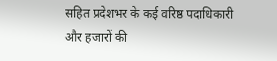सहित प्रदेशभर के कई वरिष्ठ पदाधिकारी और हजारों की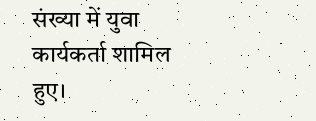संख्या में युवा कार्यकर्ता शामिल हुए।